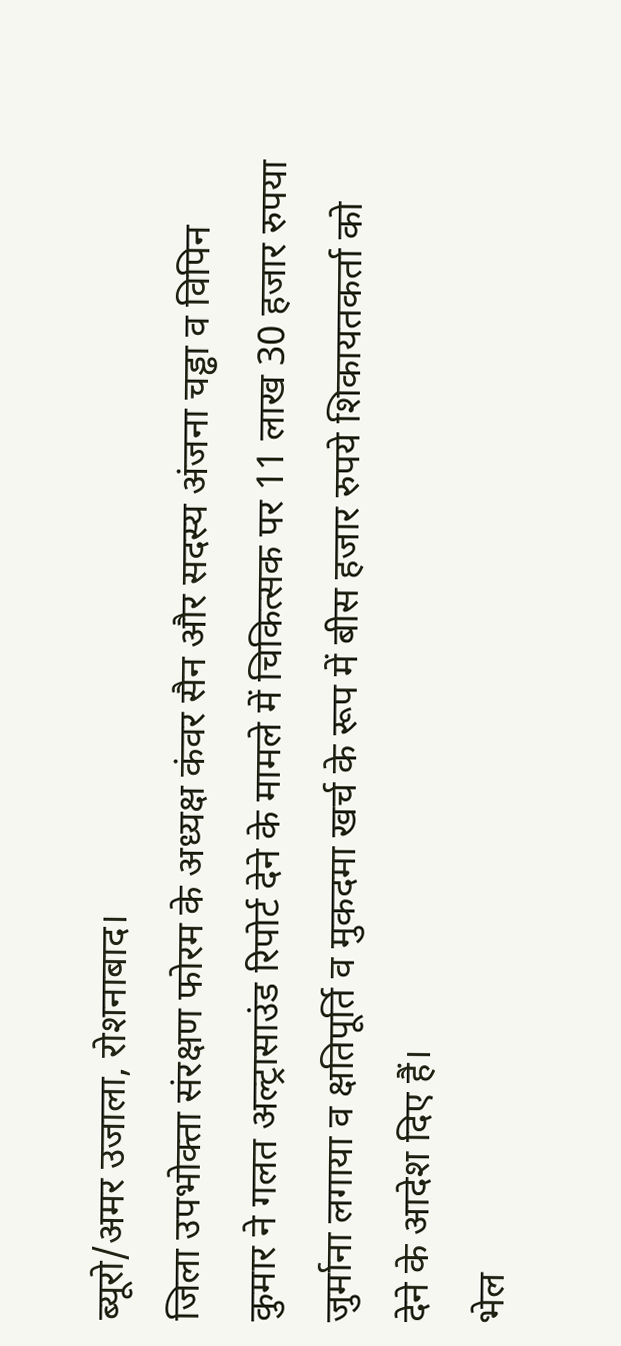ब्यूरो/अमर उजाला, रोशनाबाद।
जिला उपभोक्ता संरक्षण फोरम के अध्यक्ष कंवर सैन और सदस्य अंजना चड्ढा व विपिन कुमार ने गलत अल्ट्रासाउंड रिपोर्ट देने के मामले में चिकित्सक पर 11 लाख 30 हजार रुपया जुर्माना लगाया व क्षतिपूर्ति व मुकदमा खर्च के रूप में बीस हजार रुपये शिकायतकर्ता को देने के आदेश दिए हैं।
भेल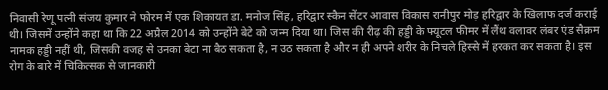निवासी रेणू पत्नी संजय कुमार ने फोरम में एक शिकायत डा. मनोज सिंह, हरिद्वार स्कैन सेंटर आवास विकास रानीपुर मोड़ हरिद्वार के खिलाफ दर्ज कराई थी। जिसमें उन्होंने कहा था कि 22 अप्रैल 2014 को उन्होंने बेटे को जन्म दिया था। जिस की रीढ़ की हड्डी के फ्यूटल फीमर में लैंथ वलावर लंबर एंड सैक्रम नामक हड्डी नहीं थी, जिसकी वजह से उनका बेटा ना बैठ सकता है, न उठ सकता है और न ही अपने शरीर के निचले हिस्से में हरकत कर सकता है। इस रोग के बारे में चिकित्सक से जानकारी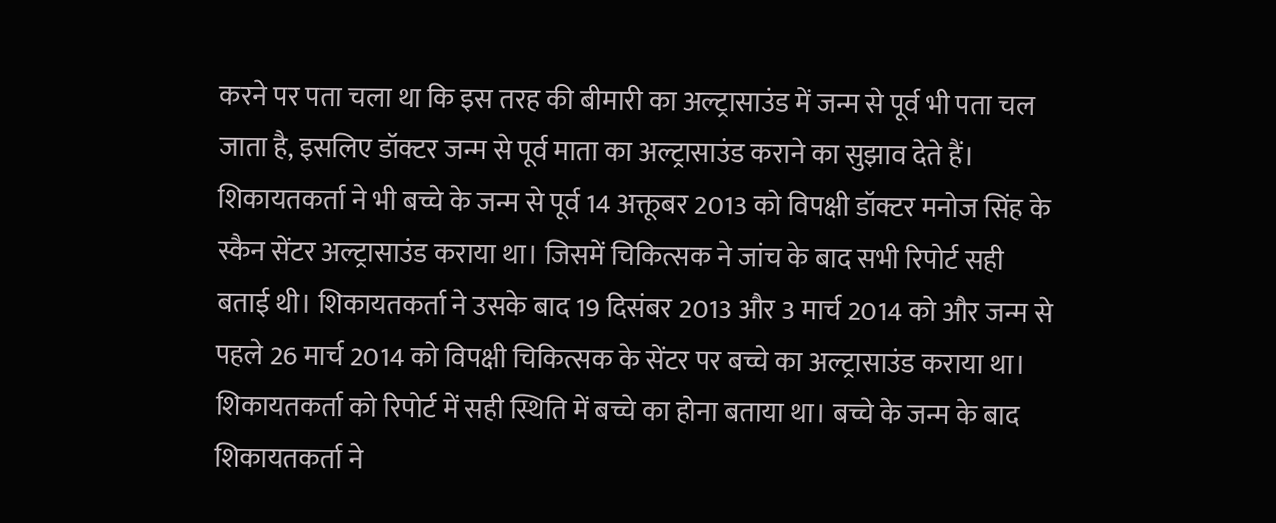करने पर पता चला था कि इस तरह की बीमारी का अल्ट्रासाउंड में जन्म से पूर्व भी पता चल जाता है, इसलिए डॉक्टर जन्म से पूर्व माता का अल्ट्रासाउंड कराने का सुझाव देते हैं। शिकायतकर्ता ने भी बच्चे के जन्म से पूर्व 14 अक्तूबर 2013 को विपक्षी डॉक्टर मनोज सिंह के स्कैन सेंटर अल्ट्रासाउंड कराया था। जिसमें चिकित्सक ने जांच के बाद सभी रिपोर्ट सही बताई थी। शिकायतकर्ता ने उसके बाद 19 दिसंबर 2013 और 3 मार्च 2014 को और जन्म से पहले 26 मार्च 2014 को विपक्षी चिकित्सक के सेंटर पर बच्चे का अल्ट्रासाउंड कराया था। शिकायतकर्ता को रिपोर्ट में सही स्थिति में बच्चे का होना बताया था। बच्चे के जन्म के बाद शिकायतकर्ता ने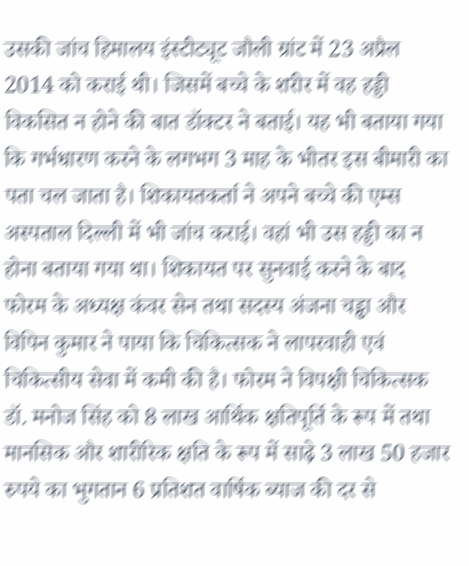उसकी जांच हिमालय इंस्टीट्यूट जौली ग्रांट में 23 अप्रैल 2014 को कराई थी। जिसमें बच्चे के शरीर में वह हड्डी विकसित न होने की बात डॉक्टर ने बताई। यह भी बताया गया कि गर्भधारण करने के लगभग 3 माह के भीतर इस बीमारी का पता चल जाता है। शिकायतकर्ता ने अपने बच्चे की एम्स अस्पताल दिल्ली में भी जांच कराई। वहां भी उस हड्डी का न होना बताया गया था। शिकायत पर सुनवाई करने के बाद फोरम के अध्यक्ष कंवर सेन तथा सदस्य अंजना चड्ढा और विपिन कुमार ने पाया कि चिकित्सक ने लापरवाही एवं चिकित्सीय सेवा में कमी की है। फोरम ने विपक्षी चिकित्सक डॉ. मनोज सिंह को 8 लाख आर्थिक क्षतिपूर्ति के रूप में तथा मानसिक और शारीरिक क्षति के रूप में साढ़े 3 लाख 50 हजार रुपये का भुगतान 6 प्रतिशत वार्षिक ब्याज की दर से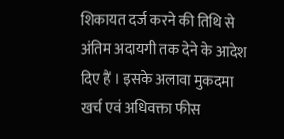शिकायत दर्ज करने की तिथि से अंतिम अदायगी तक देने के आदेश दिए हैं । इसके अलावा मुकदमा खर्च एवं अधिवक्ता फीस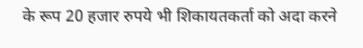के रूप 20 हजार रुपये भी शिकायतकर्ता को अदा करने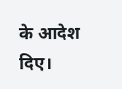के आदेश दिए।